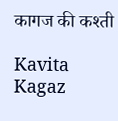कागज की कश्ती

Kavita Kagaz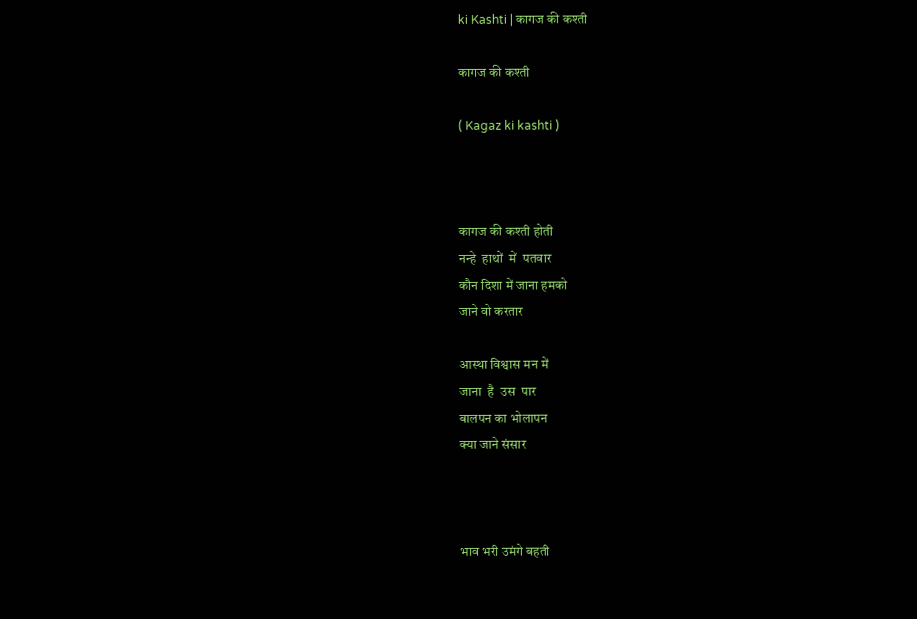ki Kashti | कागज की कश्ती

कागज की कश्ती

( Kagaz ki kashti )



कागज की कश्ती होती
नन्हे  हाथों  में  पतवार
कौन दिशा में जाना हमको
जाने वो करतार

आस्था विश्वास मन में
जाना  है  उस  पार
बालपन का भोलापन
क्या जाने संसार



भाव भरी उमंगे बहती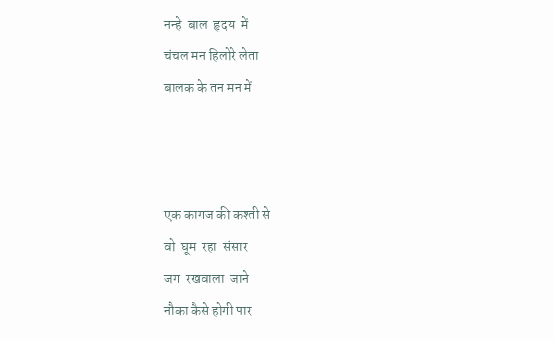नन्हे  बाल  हृदय  में
चंचल मन हिलोरे लेता
बालक के तन मन में



एक कागज की कश्ती से
वो  घूम  रहा  संसार
जग  रखवाला  जाने
नौका कैसे होगी पार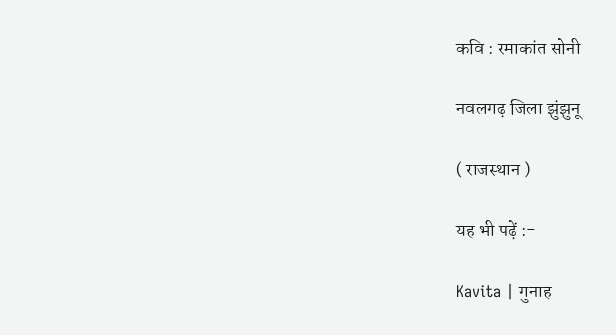कवि : रमाकांत सोनी

नवलगढ़ जिला झुंझुनू

( राजस्थान )

यह भी पढ़ें :-

Kavita | गुनाह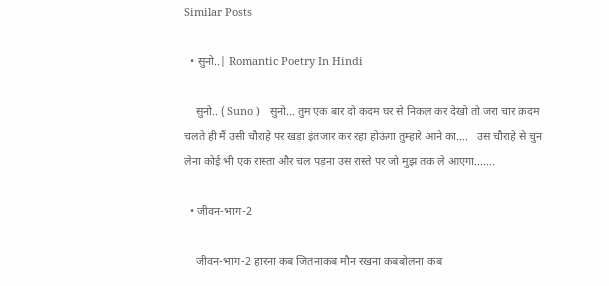Similar Posts

  • सुनो..| Romantic Poetry In Hindi

    सुनो.. ( Suno )   सुनो… तुम एक बार दो कदम घर से निकल कर देखो तो जरा चार क़दम चलते ही मैं उसी चौराहे पर खड़ा इंतजार कर रहा होऊंगा तुम्हारे आने का….   उस चौराहे से चुन लेना कोई भी एक रास्ता और चल पड़ना उस रास्ते पर जो मुझ तक ले आएगा…….

  • जीवन-भाग-2

    जीवन-भाग-2 हारना कब जितनाकब मौन रखना कबबोलना कब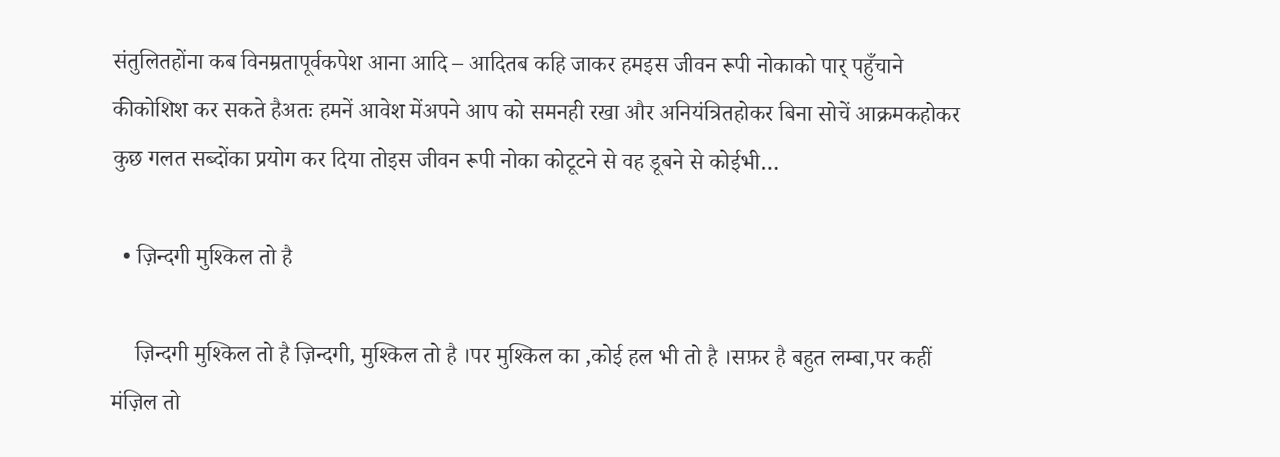संतुलितहोंना कब विनम्रतापूर्वकपेश आना आदि – आदितब कहि जाकर हमइस जीवन रूपी नोकाको पार् पहुँचाने कीकोशिश कर सकते हैअतः हमनें आवेश मेंअपने आप को समनही रखा और अनियंत्रितहोकर बिना सोचें आक्रमकहोकर कुछ गलत सब्दोंका प्रयोग कर दिया तोइस जीवन रूपी नोका कोटूटने से वह डूबने से कोईभी…

  • ज़िन्दगी मुश्किल तो है

    ज़िन्दगी मुश्किल तो है ज़िन्दगी, मुश्किल तो है ।पर मुश्किल का ,कोई हल भी तो है ।सफ़र है बहुत लम्बा,पर कहीं मंज़िल तो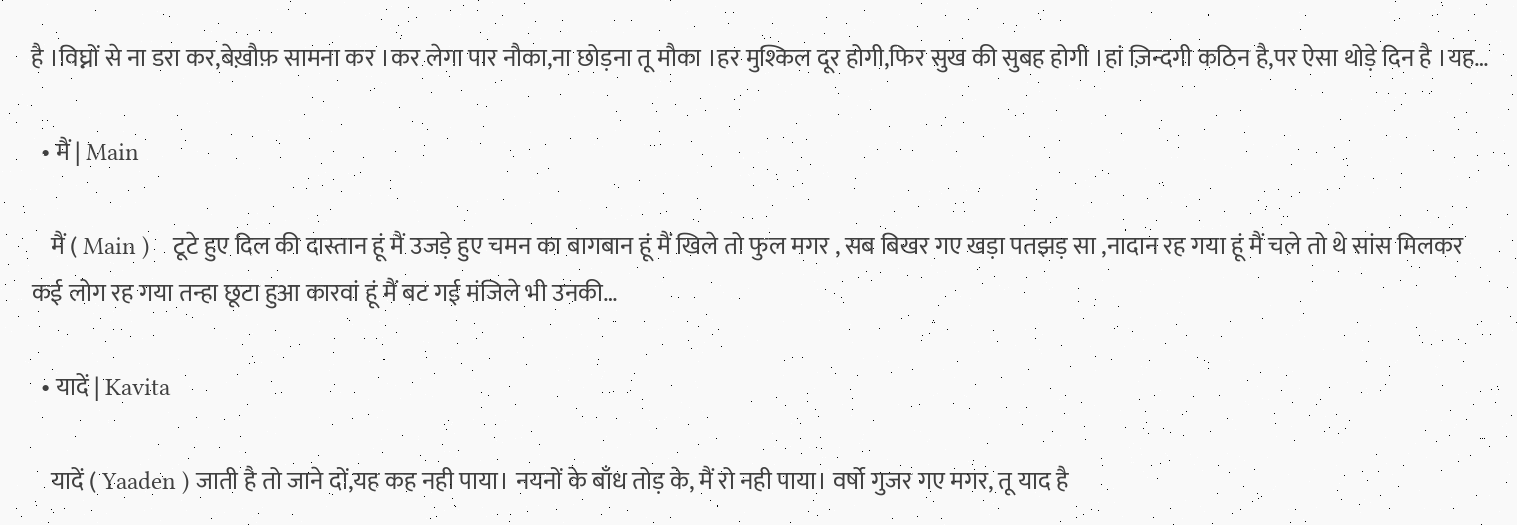है ।विघ्नों से ना डरा कर,बेख़ौफ़ सामना कर ।कर लेगा पार नौका,ना छोड़ना तू मौका ।हर मुश्किल दूर होगी,फिर सुख की सुबह होगी ।हां ज़िन्दगी कठिन है,पर ऐसा थोड़े दिन है ।यह…

  • मैं | Main

    मैं ( Main )    टूटे हुए दिल की दास्तान हूं मैं उजड़े हुए चमन का बागबान हूं मैं खिले तो फुल मगर , सब बिखर गए खड़ा पतझड़ सा ,नादान रह गया हूं मैं चले तो थे सांस मिलकर कई लोग रह गया तन्हा छूटा हुआ कारवां हूं मैं बट गई मंजिले भी उनकी…

  • यादें | Kavita

    यादें ( Yaaden ) जाती है तो जाने दों,यह कह नही पाया। नयनों के बाँध तोड़ के, मैं रो नही पाया। वर्षो गुजर गए मगर, तू याद है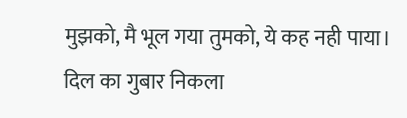मुझको, मै भूल गया तुमको, ये कह नही पाया।   दिल का गुबार निकला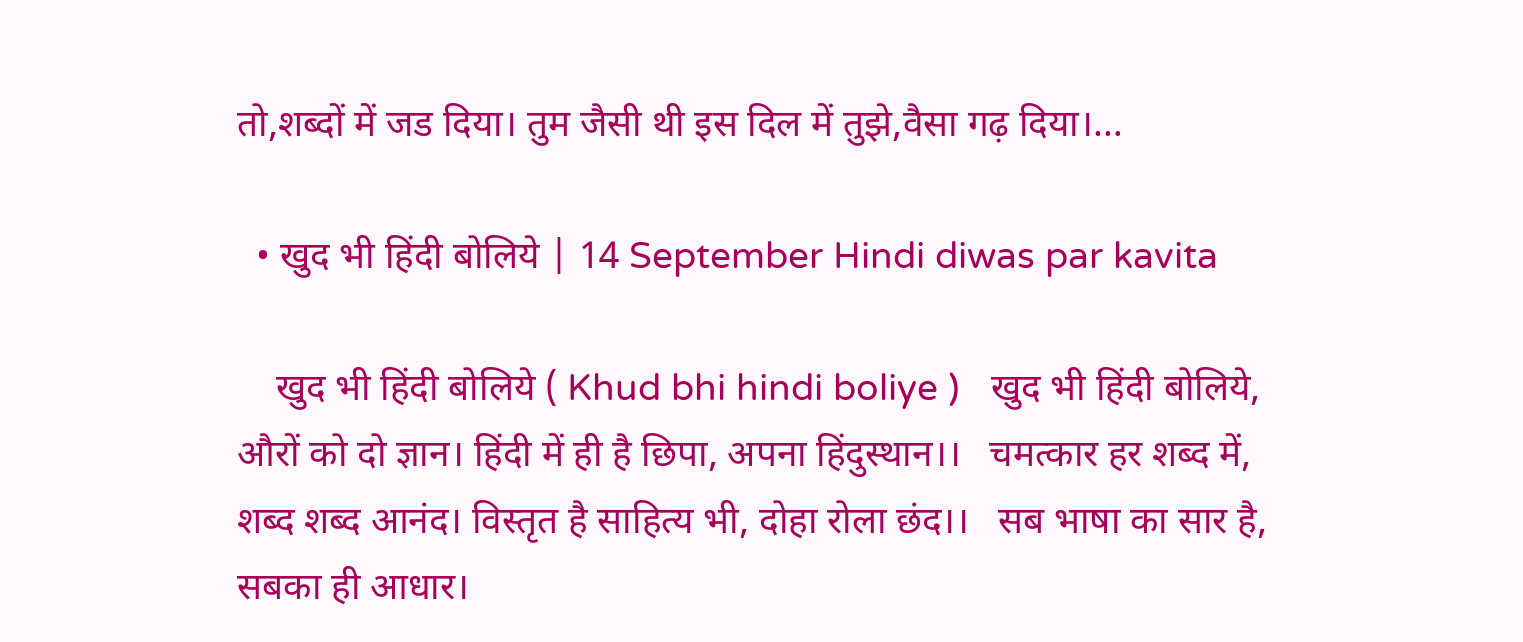तो,शब्दों में जड दिया। तुम जैसी थी इस दिल में तुझे,वैसा गढ़ दिया।…

  • खुद भी हिंदी बोलिये | 14 September Hindi diwas par kavita

    खुद भी हिंदी बोलिये ( Khud bhi hindi boliye )   खुद भी हिंदी बोलिये, औरों को दो ज्ञान। हिंदी में ही है छिपा, अपना हिंदुस्थान।।   चमत्कार हर शब्द में, शब्द शब्द आनंद। विस्तृत है साहित्य भी, दोहा रोला छंद।।   सब भाषा का सार है, सबका ही आधार।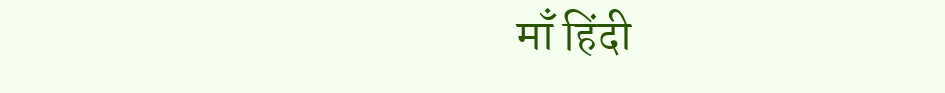माँ हिंदी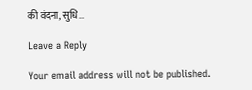की वंदना, सुधि…

Leave a Reply

Your email address will not be published.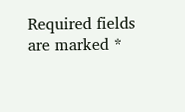Required fields are marked *